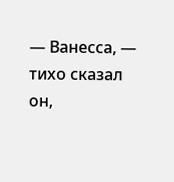— Ванесса, — тихо сказал он,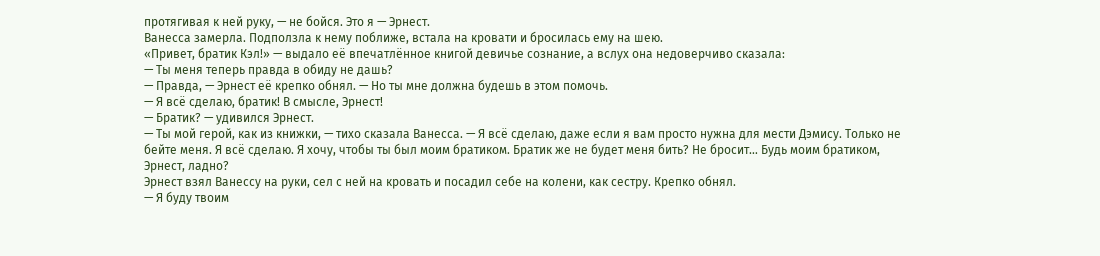протягивая к ней руку, — не бойся. Это я — Эрнест.
Ванесса замерла. Подползла к нему поближе, встала на кровати и бросилась ему на шею.
«Привет, братик Кэл!» — выдало её впечатлённое книгой девичье сознание, а вслух она недоверчиво сказала:
— Ты меня теперь правда в обиду не дашь?
— Правда, — Эрнест её крепко обнял. — Но ты мне должна будешь в этом помочь.
— Я всё сделаю, братик! В смысле, Эрнест!
— Братик? — удивился Эрнест.
— Ты мой герой, как из книжки, — тихо сказала Ванесса. — Я всё сделаю, даже если я вам просто нужна для мести Дэмису. Только не бейте меня. Я всё сделаю. Я хочу, чтобы ты был моим братиком. Братик же не будет меня бить? Не бросит… Будь моим братиком, Эрнест, ладно?
Эрнест взял Ванессу на руки, сел с ней на кровать и посадил себе на колени, как сестру. Крепко обнял.
— Я буду твоим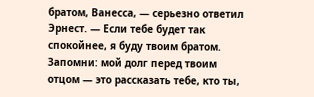братом, Ванесса, — серьезно ответил Эрнест. — Если тебе будет так спокойнее, я буду твоим братом. Запомни: мой долг перед твоим отцом — это рассказать тебе, кто ты,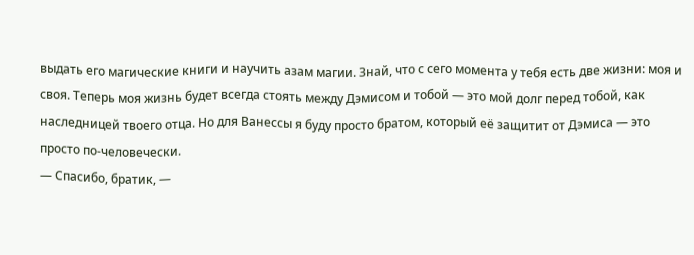выдать его магические книги и научить азам магии. Знай, что с сего момента у тебя есть две жизни: моя и своя. Теперь моя жизнь будет всегда стоять между Дэмисом и тобой — это мой долг перед тобой, как наследницей твоего отца. Но для Ванессы я буду просто братом, который её защитит от Дэмиса — это просто по-человечески.
— Спасибо, братик, —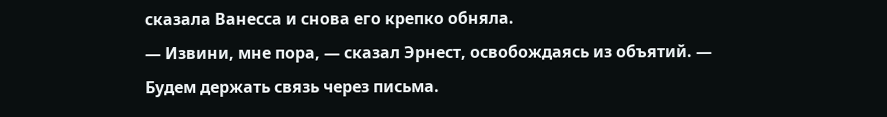сказала Ванесса и снова его крепко обняла.
— Извини, мне пора, — сказал Эрнест, освобождаясь из объятий. — Будем держать связь через письма.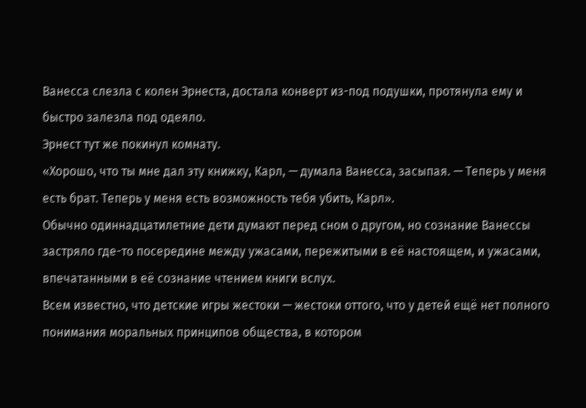Ванесса слезла с колен Эрнеста, достала конверт из-под подушки, протянула ему и быстро залезла под одеяло.
Эрнест тут же покинул комнату.
«Хорошо, что ты мне дал эту книжку, Карл, — думала Ванесса, засыпая. — Теперь у меня есть брат. Теперь у меня есть возможность тебя убить, Карл».
Обычно одиннадцатилетние дети думают перед сном о другом, но сознание Ванессы застряло где-то посередине между ужасами, пережитыми в её настоящем, и ужасами, впечатанными в её сознание чтением книги вслух.
Всем известно, что детские игры жестоки — жестоки оттого, что у детей ещё нет полного понимания моральных принципов общества, в котором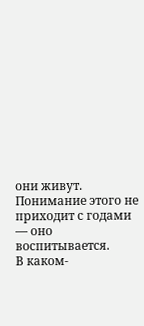они живут. Понимание этого не приходит с годами — оно воспитывается.
В каком-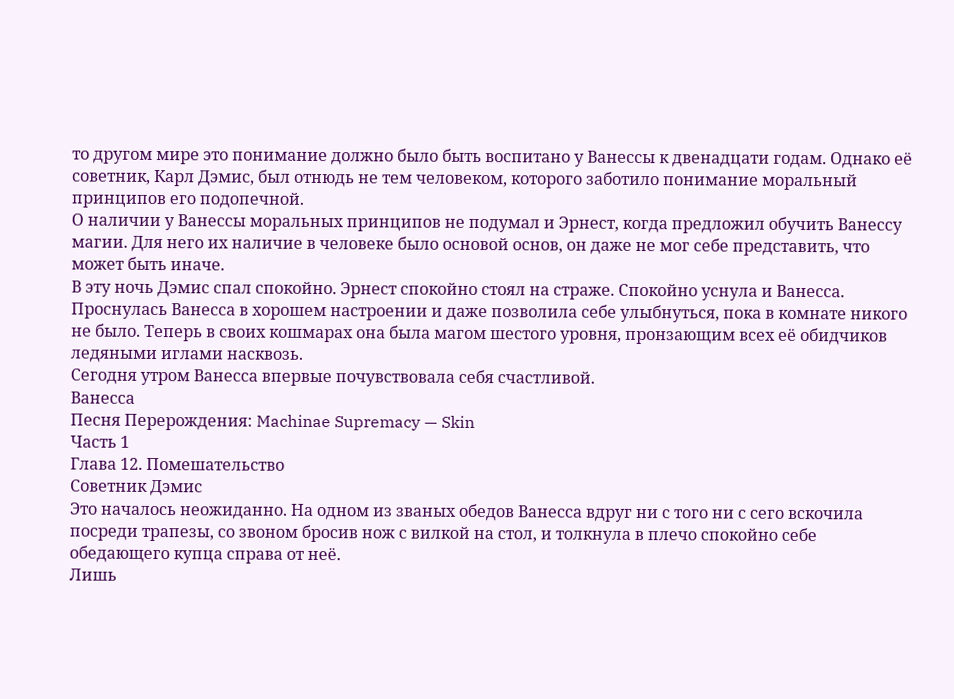то другом мире это понимание должно было быть воспитано у Ванессы к двенадцати годам. Однако её советник, Карл Дэмис, был отнюдь не тем человеком, которого заботило понимание моральный принципов его подопечной.
О наличии у Ванессы моральных принципов не подумал и Эрнест, когда предложил обучить Ванессу магии. Для него их наличие в человеке было основой основ, он даже не мог себе представить, что может быть иначе.
В эту ночь Дэмис спал спокойно. Эрнест спокойно стоял на страже. Спокойно уснула и Ванесса.
Проснулась Ванесса в хорошем настроении и даже позволила себе улыбнуться, пока в комнате никого не было. Теперь в своих кошмарах она была магом шестого уровня, пронзающим всех её обидчиков ледяными иглами насквозь.
Сегодня утром Ванесса впервые почувствовала себя счастливой.
Ванесса
Песня Перерождения: Machinae Supremacy — Skin
Часть 1
Глава 12. Помешательство
Советник Дэмис
Это началось неожиданно. На одном из званых обедов Ванесса вдруг ни с того ни с сего вскочила посреди трапезы, со звоном бросив нож с вилкой на стол, и толкнула в плечо спокойно себе обедающего купца справа от неё.
Лишь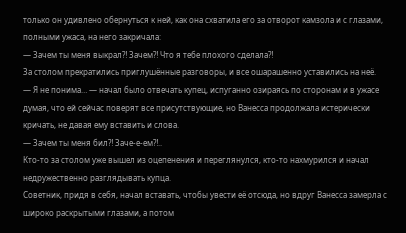только он удивлено обернуться к ней, как она схватила его за отворот камзола и с глазами, полными ужаса, на него закричала:
— Зачем ты меня выкрал⁈ Зачем⁈ Что я тебе плохого сделала⁈
За столом прекратились приглушённые разговоры, и все ошарашенно уставились на неё.
— Я не понима… — начал было отвечать купец, испуганно озираясь по сторонам и в ужасе думая, что ей сейчас поверят все присутствующие, но Ванесса продолжала истерически кричать, не давая ему вставить и слова.
— Зачем ты меня бил⁈ Заче-е-ем⁈..
Кто-то за столом уже вышел из оцепенения и переглянулся, кто-то нахмурился и начал недружественно разглядывать купца.
Советник, придя в себя, начал вставать, чтобы увести её отсюда, но вдруг Ванесса замерла с широко раскрытыми глазами, а потом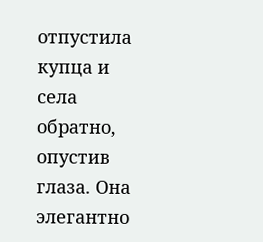отпустила купца и села обратно, опустив глаза. Она элегантно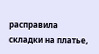расправила складки на платье,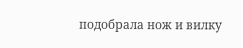подобрала нож и вилку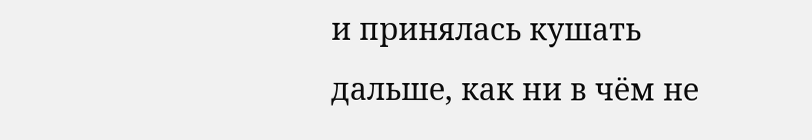и принялась кушать дальше, как ни в чём не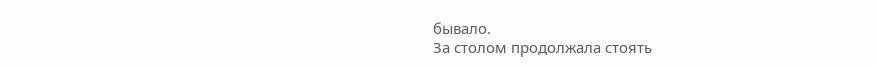бывало.
За столом продолжала стоять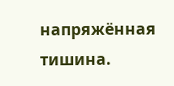напряжённая тишина.